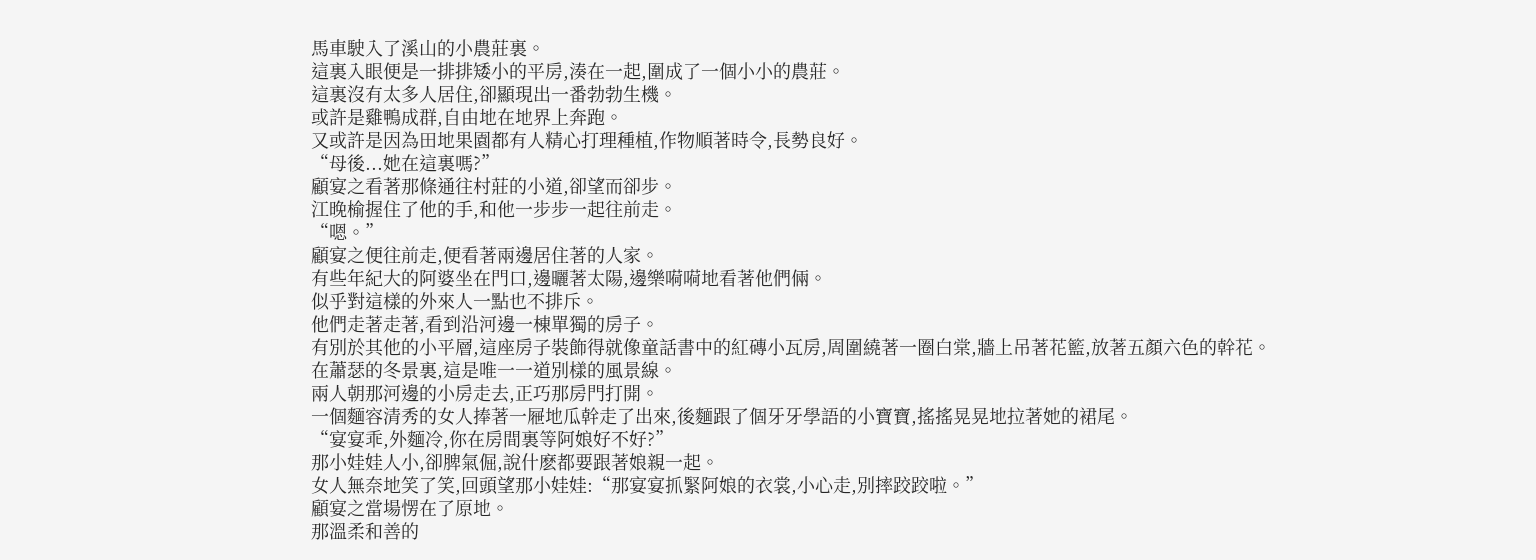馬車駛入了溪山的小農莊裏。
這裏入眼便是一排排矮小的平房,湊在一起,圍成了一個小小的農莊。
這裏沒有太多人居住,卻顯現出一番勃勃生機。
或許是雞鴨成群,自由地在地界上奔跑。
又或許是因為田地果園都有人精心打理種植,作物順著時令,長勢良好。
“母後...她在這裏嗎?”
顧宴之看著那條通往村莊的小道,卻望而卻步。
江晚榆握住了他的手,和他一步步一起往前走。
“嗯。”
顧宴之便往前走,便看著兩邊居住著的人家。
有些年紀大的阿婆坐在門口,邊曬著太陽,邊樂嗬嗬地看著他們倆。
似乎對這樣的外來人一點也不排斥。
他們走著走著,看到沿河邊一棟單獨的房子。
有別於其他的小平層,這座房子裝飾得就像童話書中的紅磚小瓦房,周圍繞著一圈白棠,牆上吊著花籃,放著五顏六色的幹花。
在蕭瑟的冬景裏,這是唯一一道別樣的風景線。
兩人朝那河邊的小房走去,正巧那房門打開。
一個麵容清秀的女人捧著一屜地瓜幹走了出來,後麵跟了個牙牙學語的小寶寶,搖搖晃晃地拉著她的裙尾。
“宴宴乖,外麵冷,你在房間裏等阿娘好不好?”
那小娃娃人小,卻脾氣倔,說什麽都要跟著娘親一起。
女人無奈地笑了笑,回頭望那小娃娃:“那宴宴抓緊阿娘的衣裳,小心走,別摔跤跤啦。”
顧宴之當場愣在了原地。
那溫柔和善的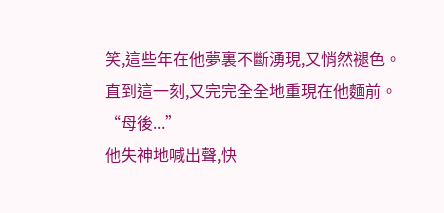笑,這些年在他夢裏不斷湧現,又悄然褪色。
直到這一刻,又完完全全地重現在他麵前。
“母後...”
他失神地喊出聲,快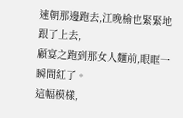速朝那邊跑去,江晚榆也緊緊地跟了上去,
顧宴之跑到那女人麵前,眼眶一瞬間紅了。
這幅模樣,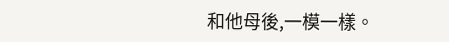和他母後,一模一樣。